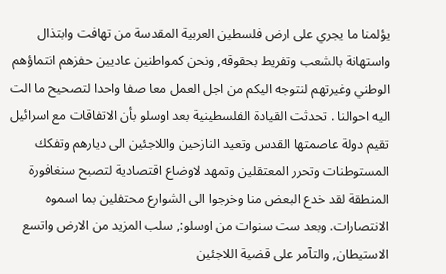يؤلمنا ما يجري على ارض فلسطين العربية المقدسة من تهافت وابتذال واستهانة بالشعب وتفريط بحقوقه, ونحن كمواطنين عاديين حفزهم انتماؤهم الوطني وغيرتهم لنتوجه اليكم من اجل العمل معا صفا واحدا لتصحيح ما الت اليه احوالنا . تحدثت القيادة الفلسطينية بعد اوسلو بأن الاتفاقات مع اسرائيل تقيم دولة عاصمتها القدس وتعيد النازحين واللاجئين الى ديارهم وتفكك المستوطنات وتحرر المعتقلين وتمهد لاوضاع اقتصادية لتصبح سنغافورة المنطقة لقد خدع البعض منا وخرجوا الى الشوارع محتفلين بما اسموه الانتصارات. وبعد ست سنوات من اوسلو:, سلب المزيد من الارض واتسع الاستيطان, والتآمر على قضية اللاجئين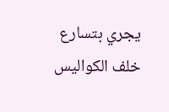يجري بتسارع خلف الكواليس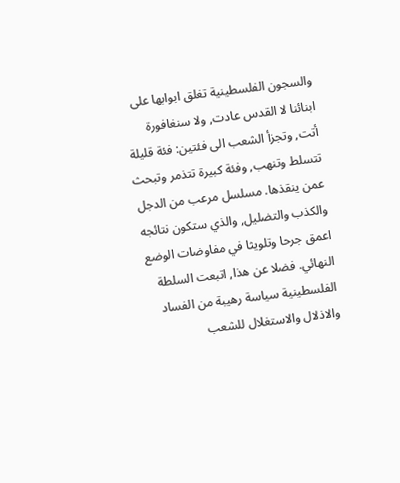والسجون الفلسطينية تغلق ابوابها على ابنائنا لا القدس عادت, ولا سنغافورة أتت, وتجزأ الشعب الى فئتين: فئة قليلة تتسلط وتنهب, وفئة كبيرة تتذمر وتبحث عمن ينقذها. مسلسل مرعب من الدجل والكذب والتضليل, والذي ستكون نتائجه اعمق جرحا وتلويثا في مفاوضات الوضع النهائي. فضلا عن هذا, اتبعت السلطة الفلسطينية سياسة رهيبة من الفساد والاذلال والاستغلال للشعب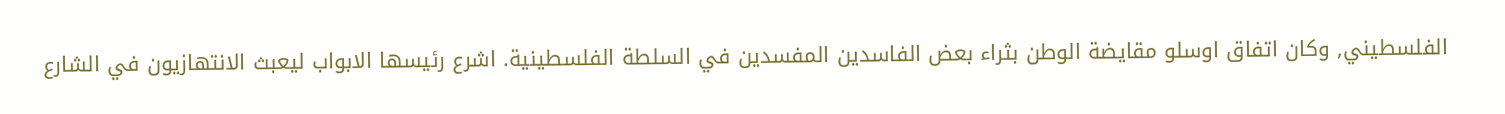الفلسطيني, وكان اتفاق اوسلو مقايضة الوطن بثراء بعض الفاسدين المفسدين في السلطة الفلسطينية. اشرع رئيسها الابواب ليعبث الانتهازيون في الشارع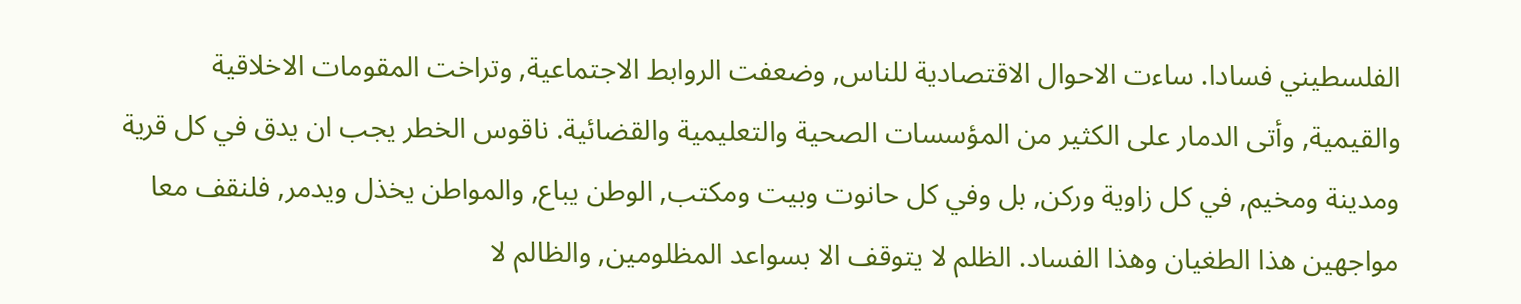الفلسطيني فسادا. ساءت الاحوال الاقتصادية للناس, وضعفت الروابط الاجتماعية, وتراخت المقومات الاخلاقية والقيمية, وأتى الدمار على الكثير من المؤسسات الصحية والتعليمية والقضائية. ناقوس الخطر يجب ان يدق في كل قرية ومدينة ومخيم, في كل زاوية وركن, بل وفي كل حانوت وبيت ومكتب, الوطن يباع, والمواطن يخذل ويدمر, فلنقف معا مواجهين هذا الطغيان وهذا الفساد. الظلم لا يتوقف الا بسواعد المظلومين, والظالم لا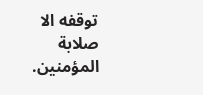توقفه الا صلابة المؤمنين.